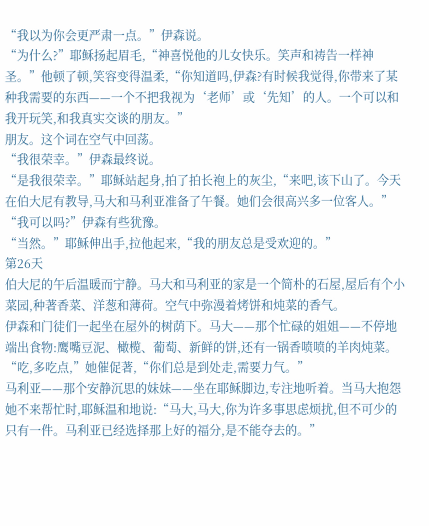“我以为你会更严肃一点。”伊森说。
“为什么?”耶稣扬起眉毛,“神喜悦他的儿女快乐。笑声和祷告一样神圣。”他顿了顿,笑容变得温柔,“你知道吗,伊森?有时候我觉得,你带来了某种我需要的东西——一个不把我视为‘老师’或‘先知’的人。一个可以和我开玩笑,和我真实交谈的朋友。”
朋友。这个词在空气中回荡。
“我很荣幸。”伊森最终说。
“是我很荣幸。”耶稣站起身,拍了拍长袍上的灰尘,“来吧,该下山了。今天在伯大尼有教导,马大和马利亚准备了午餐。她们会很高兴多一位客人。”
“我可以吗?”伊森有些犹豫。
“当然。”耶稣伸出手,拉他起来,“我的朋友总是受欢迎的。”
第26天
伯大尼的午后温暖而宁静。马大和马利亚的家是一个简朴的石屋,屋后有个小菜园,种著香菜、洋葱和薄荷。空气中弥漫着烤饼和炖菜的香气。
伊森和门徒们一起坐在屋外的树荫下。马大——那个忙碌的姐姐——不停地端出食物:鹰嘴豆泥、橄榄、葡萄、新鲜的饼,还有一锅香喷喷的羊肉炖菜。
“吃,多吃点,”她催促著,“你们总是到处走,需要力气。”
马利亚——那个安静沉思的妹妹——坐在耶稣脚边,专注地听着。当马大抱怨她不来帮忙时,耶稣温和地说:“马大,马大,你为许多事思虑烦扰,但不可少的只有一件。马利亚已经选择那上好的福分,是不能夺去的。”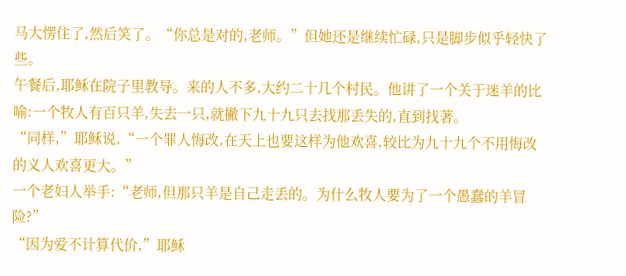马大愣住了,然后笑了。“你总是对的,老师。”但她还是继续忙碌,只是脚步似乎轻快了些。
午餐后,耶稣在院子里教导。来的人不多,大约二十几个村民。他讲了一个关于迷羊的比喻:一个牧人有百只羊,失去一只,就撇下九十九只去找那丢失的,直到找著。
“同样,”耶稣说,“一个罪人悔改,在天上也要这样为他欢喜,较比为九十九个不用悔改的义人欢喜更大。”
一个老妇人举手:“老师,但那只羊是自己走丢的。为什么牧人要为了一个愚蠢的羊冒险?”
“因为爱不计算代价,”耶稣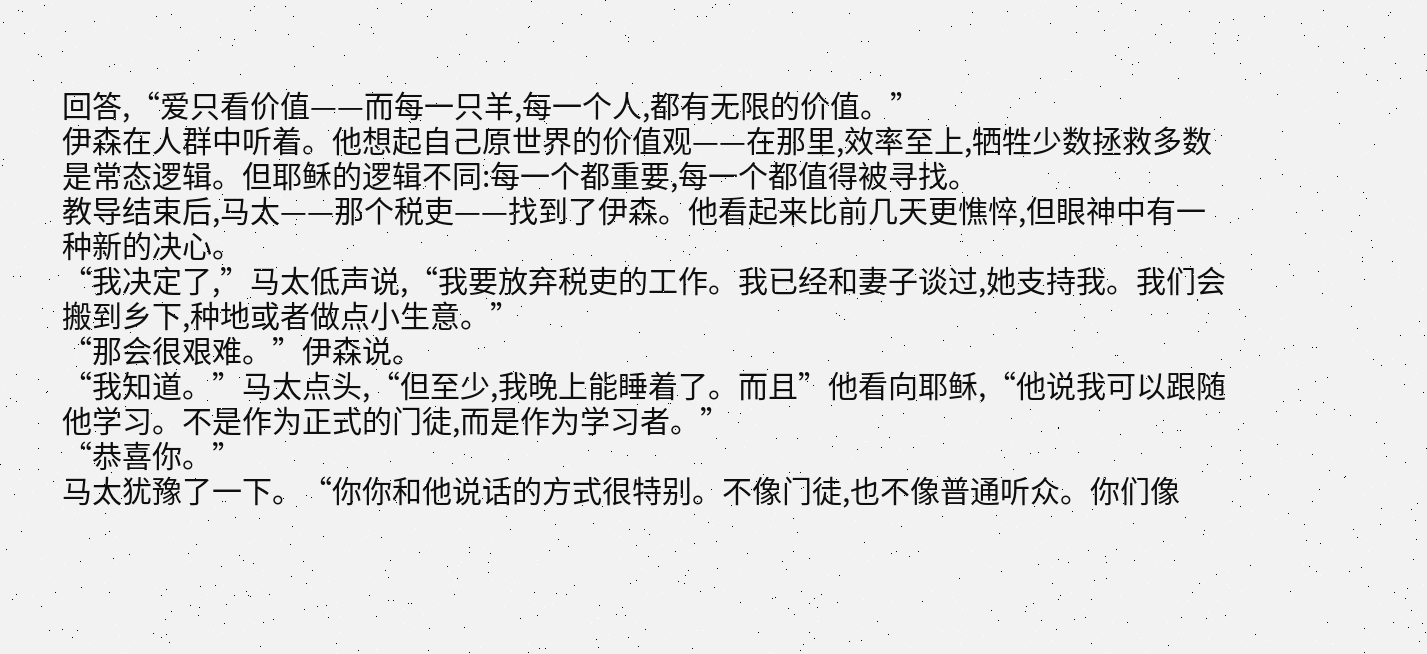回答,“爱只看价值——而每一只羊,每一个人,都有无限的价值。”
伊森在人群中听着。他想起自己原世界的价值观——在那里,效率至上,牺牲少数拯救多数是常态逻辑。但耶稣的逻辑不同:每一个都重要,每一个都值得被寻找。
教导结束后,马太——那个税吏——找到了伊森。他看起来比前几天更憔悴,但眼神中有一种新的决心。
“我决定了,”马太低声说,“我要放弃税吏的工作。我已经和妻子谈过,她支持我。我们会搬到乡下,种地或者做点小生意。”
“那会很艰难。”伊森说。
“我知道。”马太点头,“但至少,我晚上能睡着了。而且”他看向耶稣,“他说我可以跟随他学习。不是作为正式的门徒,而是作为学习者。”
“恭喜你。”
马太犹豫了一下。“你你和他说话的方式很特别。不像门徒,也不像普通听众。你们像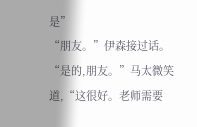是”
“朋友。”伊森接过话。
“是的,朋友。”马太微笑道,“这很好。老师需要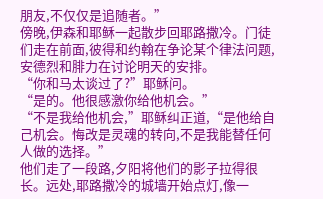朋友,不仅仅是追随者。”
傍晚,伊森和耶稣一起散步回耶路撒冷。门徒们走在前面,彼得和约翰在争论某个律法问题,安德烈和腓力在讨论明天的安排。
“你和马太谈过了?”耶稣问。
“是的。他很感激你给他机会。”
“不是我给他机会,”耶稣纠正道,“是他给自己机会。悔改是灵魂的转向,不是我能替任何人做的选择。”
他们走了一段路,夕阳将他们的影子拉得很长。远处,耶路撒冷的城墙开始点灯,像一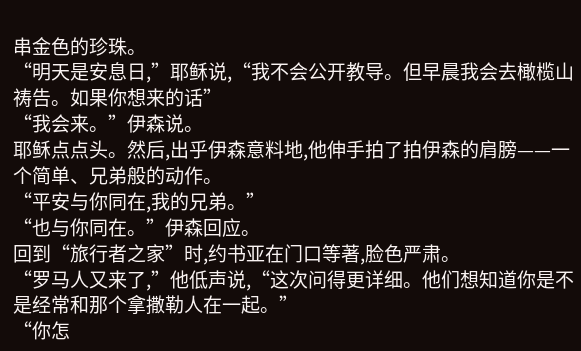串金色的珍珠。
“明天是安息日,”耶稣说,“我不会公开教导。但早晨我会去橄榄山祷告。如果你想来的话”
“我会来。”伊森说。
耶稣点点头。然后,出乎伊森意料地,他伸手拍了拍伊森的肩膀——一个简单、兄弟般的动作。
“平安与你同在,我的兄弟。”
“也与你同在。”伊森回应。
回到“旅行者之家”时,约书亚在门口等著,脸色严肃。
“罗马人又来了,”他低声说,“这次问得更详细。他们想知道你是不是经常和那个拿撒勒人在一起。”
“你怎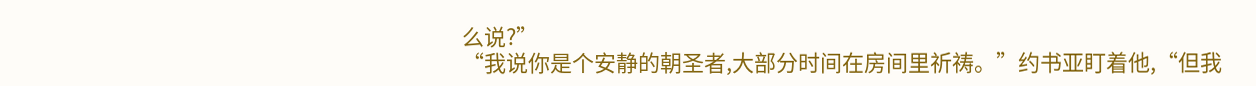么说?”
“我说你是个安静的朝圣者,大部分时间在房间里祈祷。”约书亚盯着他,“但我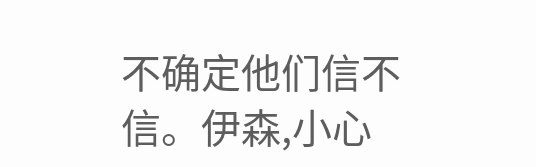不确定他们信不信。伊森,小心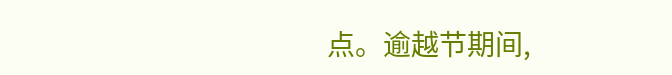点。逾越节期间,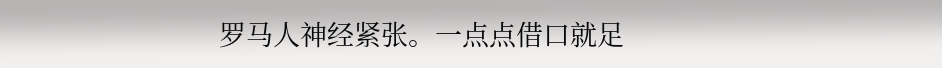罗马人神经紧张。一点点借口就足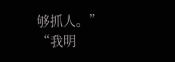够抓人。”
“我明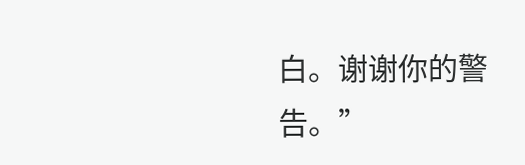白。谢谢你的警告。”